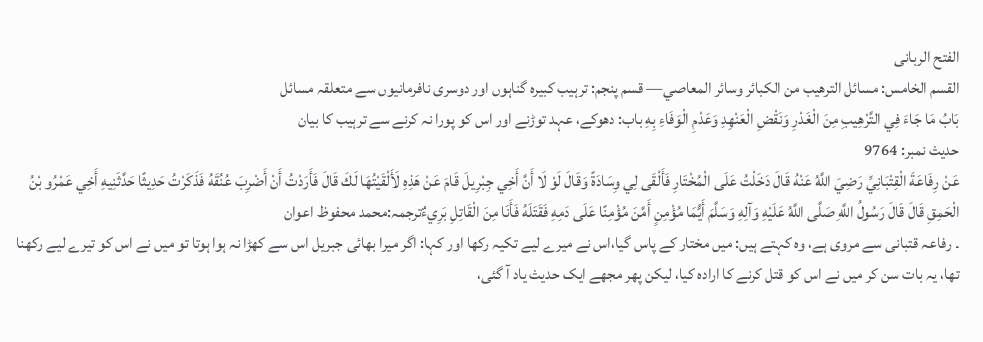الفتح الربانی
القسم الخامس: مسائل الترهيب من الكبائر وسائر المعاصي— قسم پنجم: ترہیب کبیرہ گناہوں اور دوسری نافرمانیوں سے متعلقہ مسائل
بَابُ مَا جَاءَ فِي التَّرْهِيبِ مِنَ الْغَدْرِ وَنَقْضِ الْعَنْهِدِ وَعَدْمِ الْوَفَاءِ بِهِ باب: دھوکے، عہد توڑنے اور اس کو پورا نہ کرنے سے ترہیب کا بیان
حدیث نمبر: 9764
عَنْ رِفَاعَةَ الْقِتْبَانِيِّ رَضِيَ اللَّهُ عَنْهُ قَالَ دَخَلْتُ عَلَى الْمُخْتَارِ فَأَلْقَى لِي وِسَادَةً وَقَالَ لَوْ لَا أَنَّ أَخِي جِبْرِيلَ قَامَ عَنْ هَذِهِ لَأَلْقَيْتُهَا لَكَ قَالَ فَأَرَدْتُ أَنْ أَضْرِبَ عُنُقَهُ فَذَكَرْتُ حَدِيثًا حَدَّثَنِيهِ أَخِي عَمْرُو بْنُ الْحَمِقِ قَالَ قَالَ رَسُولُ اللَّهِ صَلَّى اللَّهُ عَلَيْهِ وَآلِهِ وَسَلَّمَ أَيُّمَا مُؤْمِنٍ أَمَّنَ مُؤْمِنًا عَلَى دَمِهِ فَقَتَلَهُ فَأَنَا مِنَ الْقَاتِلِ بَرِيءٌترجمہ:محمد محفوظ اعوان
۔ رفاعہ قتبانی سے مروی ہے، وہ کہتے ہیں: میں مختار کے پاس گیا،اس نے میرے لیے تکیہ رکھا اور کہا: اگر میرا بھائی جبریل اس سے کھڑا نہ ہوا ہوتا تو میں نے اس کو تیرے لیے رکھنا تھا، یہ بات سن کر میں نے اس کو قتل کرنے کا ارادہ کیا، لیکن پھر مجھے ایک حدیث یاد آ گئی،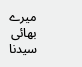میرے بھائی سیدنا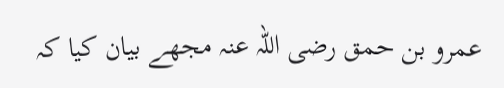عمرو بن حمق رضی اللہ عنہ مجھے بیان کیا کہ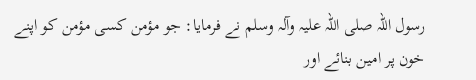رسول اللہ صلی اللہ علیہ وآلہ وسلم نے فرمایا: جو مؤمن کسی مؤمن کو اپنے خون پر امین بنائے اور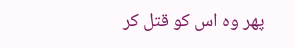پھر وہ اس کو قتل کر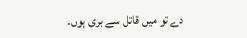دے تو میں قاتل سے بری ہوں۔